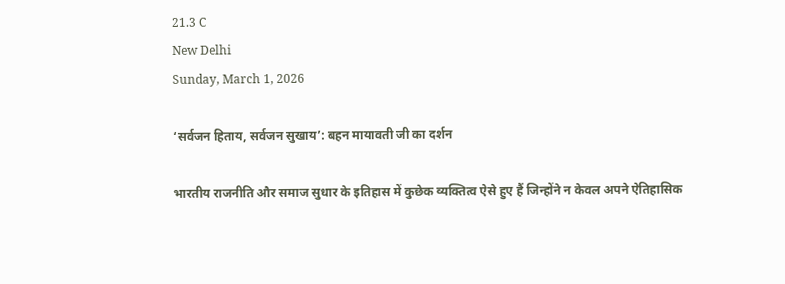21.3 C
New Delhi
Sunday, March 1, 2026

‘सर्वजन हिताय, सर्वजन सुखाय’: बहन मायावती जी का दर्शन

भारतीय राजनीति और समाज सुधार के इतिहास में कुछेक व्यक्तित्व ऐसे हुए हैं जिन्होंने न केवल अपने ऐतिहासिक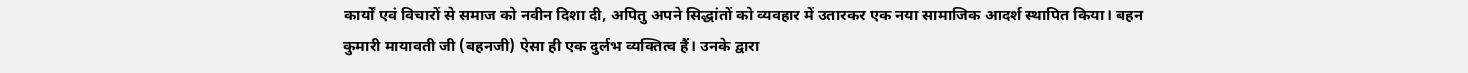कार्यों एवं विचारों से समाज को नवीन दिशा दी, अपितु अपने सिद्धांतों को व्यवहार में उतारकर एक नया सामाजिक आदर्श स्थापित किया। बहन कुमारी मायावती जी (बहनजी) ऐसा ही एक दुर्लभ व्यक्तित्व हैं। उनके द्वारा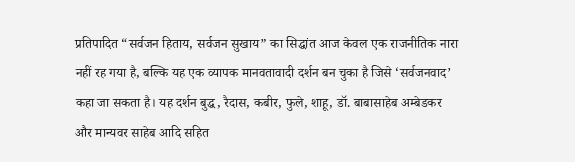प्रतिपादित “सर्वजन हिताय, सर्वजन सुखाय” का सिद्धांत आज केवल एक राजनीतिक नारा नहीं रह गया है, बल्कि यह एक व्यापक मानवतावादी दर्शन बन चुका है जिसे ‘सर्वजनवाद’ कहा जा सकता है। यह दर्शन बुद्ध, रैदास, कबीर, फुले, शाहू, डॉ. बाबासाहेब अम्बेडकर और मान्यवर साहेब आदि सहित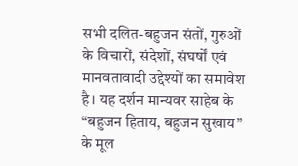सभी दलित-बहुजन संतों, गुरुओं के विचारों, संदेशों, संघर्षों एवं मानवतावादी उद्देश्यों का समावेश है। यह दर्शन मान्यवर साहेब के “बहुजन हिताय, बहुजन सुखाय” के मूल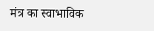मंत्र का स्वाभाविक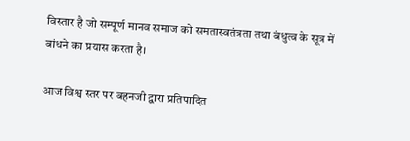विस्तार है जो सम्पूर्ण मानव समाज को समतास्वतंत्रता तथा बंधुत्व के सूत्र में बांधने का प्रयास करता है।

आज विश्व स्तर पर बहनजी द्वारा प्रतिपादित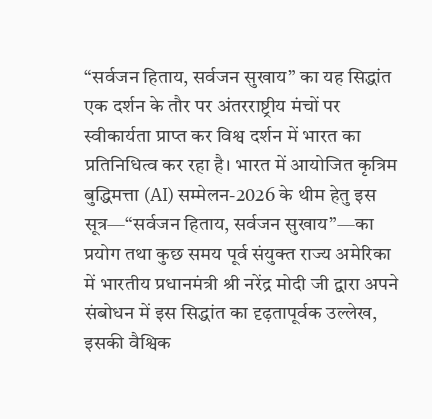“सर्वजन हिताय, सर्वजन सुखाय” का यह सिद्धांत एक दर्शन के तौर पर अंतरराष्ट्रीय मंचों पर स्वीकार्यता प्राप्त कर विश्व दर्शन में भारत का प्रतिनिधित्व कर रहा है। भारत में आयोजित कृत्रिम बुद्धिमत्ता (AI) सम्मेलन-2026 के थीम हेतु इस सूत्र—“सर्वजन हिताय, सर्वजन सुखाय”—का प्रयोग तथा कुछ समय पूर्व संयुक्त राज्य अमेरिका में भारतीय प्रधानमंत्री श्री नरेंद्र मोदी जी द्वारा अपने संबोधन में इस सिद्धांत का दृढ़तापूर्वक उल्लेख, इसकी वैश्विक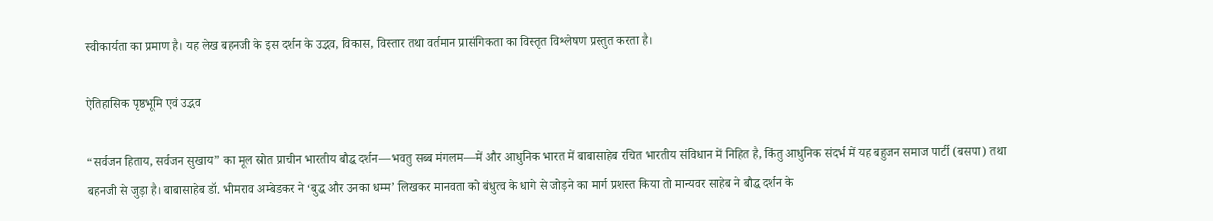स्वीकार्यता का प्रमाण है। यह लेख बहनजी के इस दर्शन के उद्भव, विकास, विस्तार तथा वर्तमान प्रासंगिकता का विस्तृत विश्लेषण प्रस्तुत करता है।

ऐतिहासिक पृष्ठभूमि एवं उद्भव

“सर्वजन हिताय, सर्वजन सुखाय” का मूल स्रोत प्राचीन भारतीय बौद्ध दर्शन—भवतु सब्ब मंगलम—में और आधुनिक भारत में बाबासाहेब रचित भारतीय संविधान में निहित है, किंतु आधुनिक संदर्भ में यह बहुजन समाज पार्टी (बसपा) तथा बहनजी से जुड़ा है। बाबासाहेब डॉ. भीमराव अम्बेडकर ने ‘बुद्ध और उनका धम्म’ लिखकर मानवता को बंधुत्व के धागे से जोड़ने का मार्ग प्रशस्त किया तो मान्यवर साहेब ने बौद्ध दर्शन के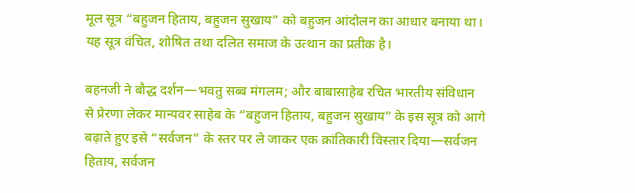मूल सूत्र “बहुजन हिताय, बहुजन सुखाय” को बहुजन आंदोलन का आधार बनाया था। यह सूत्र वंचित, शोषित तथा दलित समाज के उत्थान का प्रतीक है।

बहनजी ने बौद्ध दर्शन—भवतु सब्ब मंगलम; और बाबासाहेब रचित भारतीय संविधान से प्रेरणा लेकर मान्यवर साहेब के “बहुजन हिताय, बहुजन सुखाय” के इस सूत्र को आगे बढ़ाते हुए इसे “सर्वजन” के स्तर पर ले जाकर एक क्रांतिकारी विस्तार दिया—सर्वजन हिताय, सर्वजन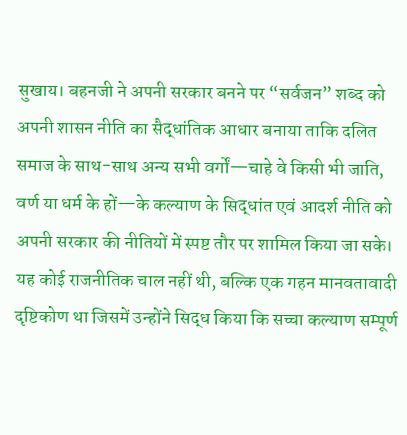सुखाय। बहनजी ने अपनी सरकार बनने पर “सर्वजन” शब्द को अपनी शासन नीति का सैद्धांतिक आधार बनाया ताकि दलित समाज के साथ-साथ अन्य सभी वर्गों—चाहे वे किसी भी जाति, वर्ण या धर्म के हों—के कल्याण के सिद्धांत एवं आदर्श नीति को अपनी सरकार की नीतियों में स्पष्ट तौर पर शामिल किया जा सके। यह कोई राजनीतिक चाल नहीं थी, बल्कि एक गहन मानवतावादी दृष्टिकोण था जिसमें उन्होंने सिद्ध किया कि सच्चा कल्याण सम्पूर्ण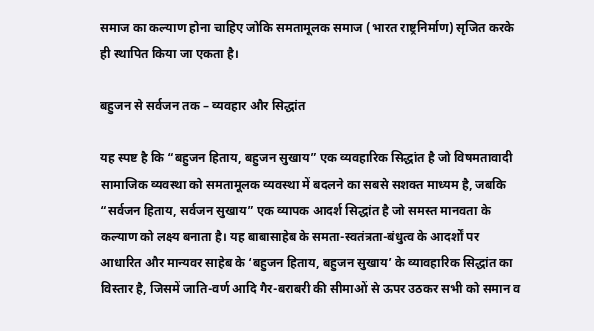समाज का कल्याण होना चाहिए जोकि समतामूलक समाज (भारत राष्ट्रनिर्माण) सृजित करके ही स्थापित किया जा एकता है।

बहुजन से सर्वजन तक – व्यवहार और सिद्धांत

यह स्पष्ट है कि “बहुजन हिताय, बहुजन सुखाय” एक व्यवहारिक सिद्धांत है जो विषमतावादी सामाजिक व्यवस्था को समतामूलक व्यवस्था में बदलने का सबसे सशक्त माध्यम है, जबकि “सर्वजन हिताय, सर्वजन सुखाय” एक व्यापक आदर्श सिद्धांत है जो समस्त मानवता के कल्याण को लक्ष्य बनाता है। यह बाबासाहेब के समता-स्वतंत्रता-बंधुत्व के आदर्शों पर आधारित और मान्यवर साहेब के ‘बहुजन हिताय, बहुजन सुखाय’ के व्यावहारिक सिद्धांत का विस्तार है, जिसमें जाति-वर्ण आदि गैर-बराबरी की सीमाओं से ऊपर उठकर सभी को समान व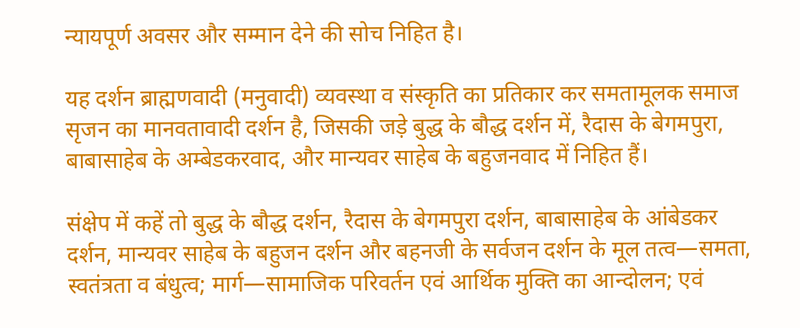न्यायपूर्ण अवसर और सम्मान देने की सोच निहित है।

यह दर्शन ब्राह्मणवादी (मनुवादी) व्यवस्था व संस्कृति का प्रतिकार कर समतामूलक समाज सृजन का मानवतावादी दर्शन है, जिसकी जड़े बुद्ध के बौद्ध दर्शन में, रैदास के बेगमपुरा, बाबासाहेब के अम्बेडकरवाद, और मान्यवर साहेब के बहुजनवाद में निहित हैं।

संक्षेप में कहें तो बुद्ध के बौद्ध दर्शन, रैदास के बेगमपुरा दर्शन, बाबासाहेब के आंबेडकर दर्शन, मान्यवर साहेब के बहुजन दर्शन और बहनजी के सर्वजन दर्शन के मूल तत्व—समता, स्वतंत्रता व बंधुत्व; मार्ग—सामाजिक परिवर्तन एवं आर्थिक मुक्ति का आन्दोलन; एवं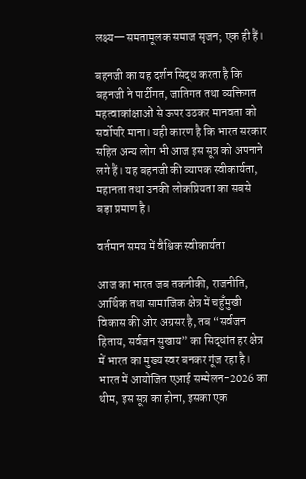लक्ष्य—समतामूलक समाज सृजन; एक ही हैं।

बहनजी का यह दर्शन सिद्ध करता है कि बहनजी ने पार्टीगत, जातिगत तथा व्यक्तिगत महत्वाकांक्षाओं से ऊपर उठकर मानवता को सर्वोपरि माना। यही कारण है कि भारत सरकार सहित अन्य लोग भी आज इस सूत्र को अपनाने लगे हैं। यह बहनजी की व्यापक स्वीकार्यता, महानता तथा उनकी लोकप्रियता का सबसे बड़ा प्रमाण है।

वर्तमान समय में वैश्विक स्वीकार्यता

आज का भारत जब तकनीकी, राजनीति, आर्थिक तथा सामाजिक क्षेत्र में चहुँमुखी विकास की ओर अग्रसर है, तब “सर्वजन हिताय, सर्वजन सुखाय” का सिद्धांत हर क्षेत्र में भारत का मुख्य स्वर बनकर गूंज रहा है। भारत में आयोजित एआई सम्मेलन-2026 का थीम, इस सूत्र का होना, इसका एक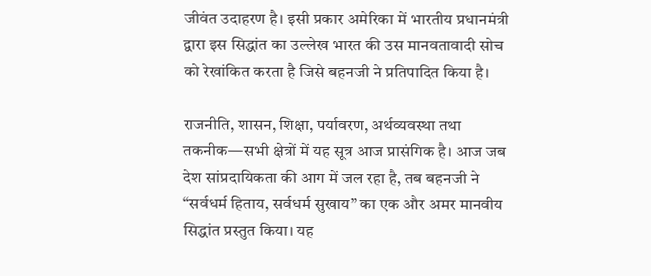जीवंत उदाहरण है। इसी प्रकार अमेरिका में भारतीय प्रधानमंत्री द्वारा इस सिद्धांत का उल्लेख भारत की उस मानवतावादी सोच को रेखांकित करता है जिसे बहनजी ने प्रतिपादित किया है।

राजनीति, शासन, शिक्षा, पर्यावरण, अर्थव्यवस्था तथा तकनीक—सभी क्षेत्रों में यह सूत्र आज प्रासंगिक है। आज जब देश सांप्रदायिकता की आग में जल रहा है, तब बहनजी ने “सर्वधर्म हिताय, सर्वधर्म सुखाय” का एक और अमर मानवीय सिद्धांत प्रस्तुत किया। यह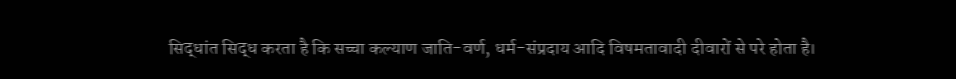सिद्धांत सिद्ध करता है कि सच्चा कल्याण जाति-वर्ण, धर्म-संप्रदाय आदि विषमतावादी दीवारों से परे होता है।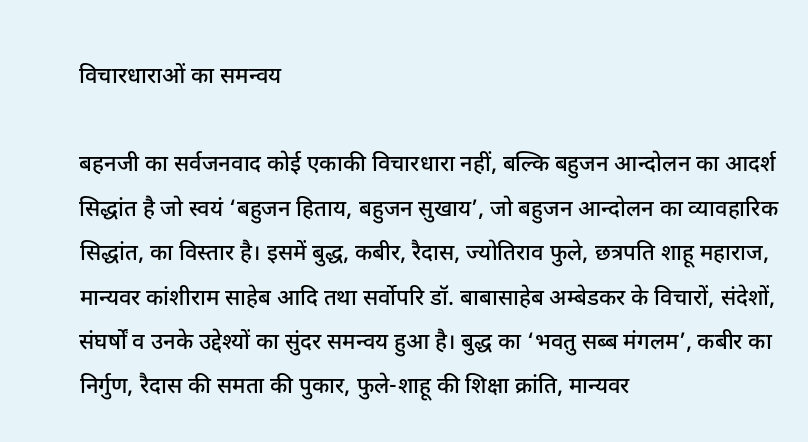विचारधाराओं का समन्वय

बहनजी का सर्वजनवाद कोई एकाकी विचारधारा नहीं, बल्कि बहुजन आन्दोलन का आदर्श सिद्धांत है जो स्वयं ‘बहुजन हिताय, बहुजन सुखाय’, जो बहुजन आन्दोलन का व्यावहारिक सिद्धांत, का विस्तार है। इसमें बुद्ध, कबीर, रैदास, ज्योतिराव फुले, छत्रपति शाहू महाराज, मान्यवर कांशीराम साहेब आदि तथा सर्वोपरि डॉ. बाबासाहेब अम्बेडकर के विचारों, संदेशों, संघर्षों व उनके उद्देश्यों का सुंदर समन्वय हुआ है। बुद्ध का ‘भवतु सब्ब मंगलम’, कबीर का निर्गुण, रैदास की समता की पुकार, फुले-शाहू की शिक्षा क्रांति, मान्यवर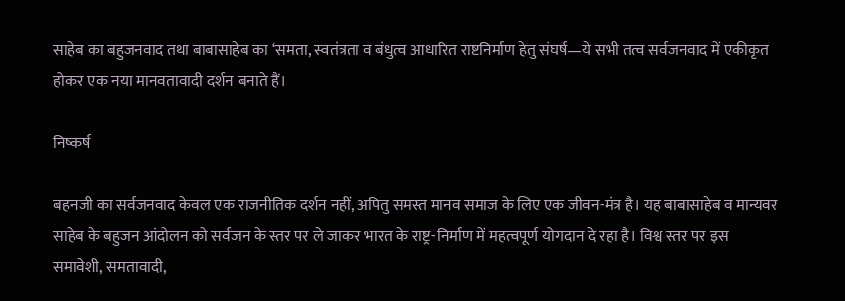साहेब का बहुजनवाद तथा बाबासाहेब का ‘समता, स्वतंत्रता व बंधुत्व आधारित राष्टनिर्माण हेतु संघर्ष—ये सभी तत्व सर्वजनवाद में एकीकृत होकर एक नया मानवतावादी दर्शन बनाते हैं।

निष्कर्ष

बहनजी का सर्वजनवाद केवल एक राजनीतिक दर्शन नहीं, अपितु समस्त मानव समाज के लिए एक जीवन-मंत्र है। यह बाबासाहेब व मान्यवर साहेब के बहुजन आंदोलन को सर्वजन के स्तर पर ले जाकर भारत के राष्ट्र-निर्माण में महत्वपूर्ण योगदान दे रहा है। विश्व स्तर पर इस समावेशी, समतावादी,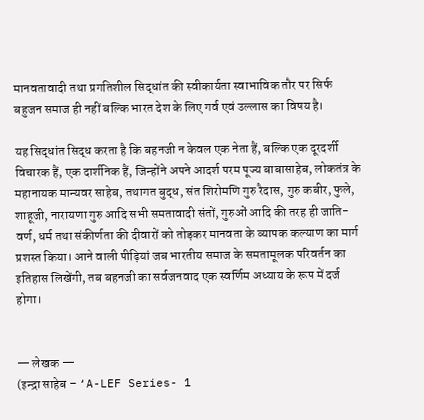मानवतावादी तथा प्रगतिशील सिद्धांत की स्वीकार्यता स्वाभाविक तौर पर सिर्फ बहुजन समाज ही नहीं बल्कि भारत देश के लिए गर्व एवं उल्लास का विषय है।

यह सिद्धांत सिद्ध करता है कि बहनजी न केवल एक नेता हैं, बल्कि एक दूरदर्शी विचारक हैं, एक दार्शनिक हैं, जिन्होंने अपने आदर्श परम पूज्य बाबासाहेब, लोकतंत्र के महानायक मान्यवर साहेब, तथागत बुद्ध, संत शिरोमणि गुरु रैदास, गुरु कबीर, फुले, शाहूजी, नारायणा गुरु आदि सभी समतावादी संतों, गुरुओं आदि की तरह ही जाति-वर्ण, धर्म तथा संकीर्णता की दीवारों को तोड़कर मानवता के व्यापक कल्याण का मार्ग प्रशस्त किया। आने वाली पीढ़ियां जब भारतीय समाज के समतामूलक परिवर्तन का इतिहास लिखेंगी, तब बहनजी का सर्वजनवाद एक स्वर्णिम अध्याय के रूप में दर्ज होगा।


— लेखक —
(इन्द्रा साहेब – ‘A-LEF Series- 1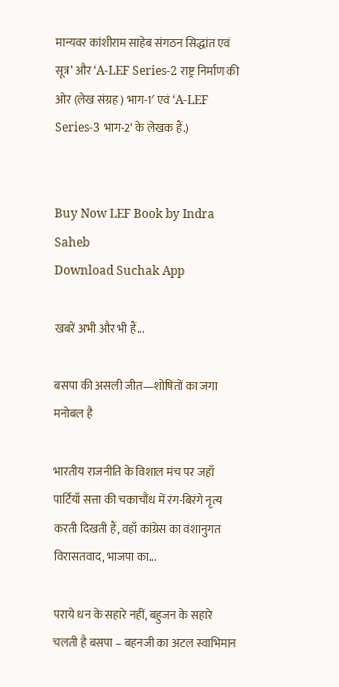मान्यवर कांशीराम साहेब संगठन सिद्धांत एवं सूत्र’ और ‘A-LEF Series-2 राष्ट्र निर्माण की ओर (लेख संग्रह) भाग-1′ एवं ‘A-LEF Series-3 भाग-2‘ के लेखक हैं.)


Buy Now LEF Book by Indra Saheb
Download Suchak App

खबरें अभी और भी हैं...

बसपा की असली जीत—शोषितों का जगा मनोबल है

भारतीय राजनीति के विशाल मंच पर जहाँ पार्टियाँ सत्ता की चकाचौंध में रंग-बिरंगे नृत्य करती दिखती हैं, वहाँ कांग्रेस का वंशानुगत विरासतवाद, भाजपा का...

पराये धन के सहारे नहीं, बहुजन के सहारे चलती है बसपा – बहनजी का अटल स्वाभिमान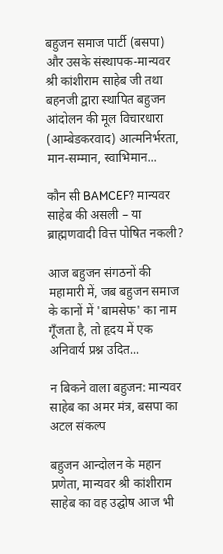बहुजन समाज पार्टी (बसपा) और उसके संस्थापक-मान्यवर श्री कांशीराम साहेब जी तथा बहनजी द्वारा स्थापित बहुजन आंदोलन की मूल विचारधारा (आम्बेडकरवाद) आत्मनिर्भरता, मान-सम्मान, स्वाभिमान...

कौन सी BAMCEF? मान्यवर साहेब की असली – या ब्राह्मणवादी वित्त पोषित नकली?

आज बहुजन संगठनों की महामारी में, जब बहुजन समाज के कानों में 'बामसेफ' का नाम गूँजता है, तो हृदय में एक अनिवार्य प्रश्न उदित...

न बिकने वाला बहुजन: मान्यवर साहेब का अमर मंत्र, बसपा का अटल संकल्प

बहुजन आन्दोलन के महान प्रणेता, मान्यवर श्री कांशीराम साहेब का वह उद्घोष आज भी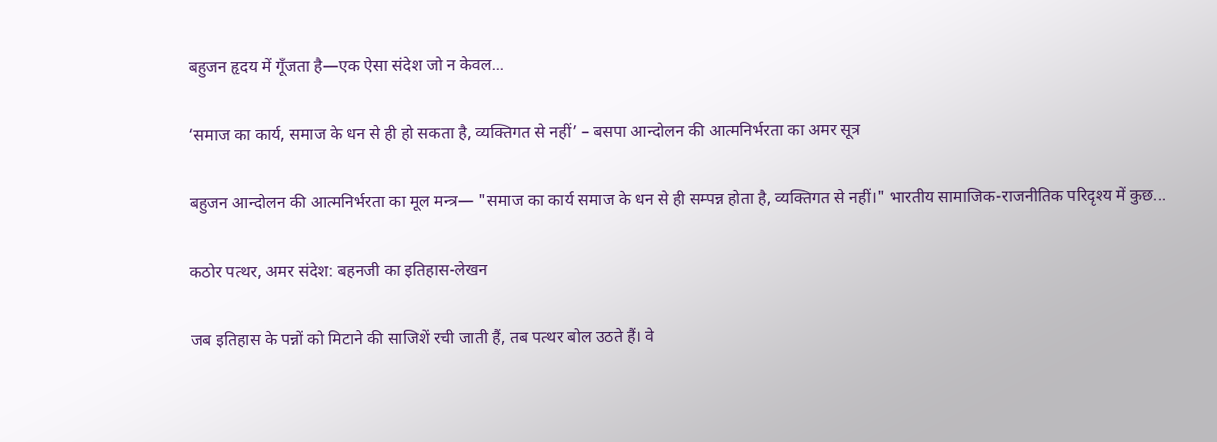बहुजन हृदय में गूँजता है—एक ऐसा संदेश जो न केवल...

‘समाज का कार्य, समाज के धन से ही हो सकता है, व्यक्तिगत से नहीं’ – बसपा आन्दोलन की आत्मनिर्भरता का अमर सूत्र

बहुजन आन्दोलन की आत्मनिर्भरता का मूल मन्त्र— "समाज का कार्य समाज के धन से ही सम्पन्न होता है, व्यक्तिगत से नहीं।" भारतीय सामाजिक-राजनीतिक परिदृश्य में कुछ...

कठोर पत्थर, अमर संदेश: बहनजी का इतिहास-लेखन

जब इतिहास के पन्नों को मिटाने की साजिशें रची जाती हैं, तब पत्थर बोल उठते हैं। वे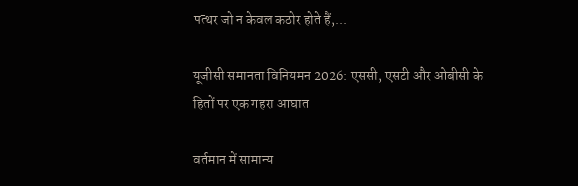पत्थर जो न केवल कठोर होते हैं,...

यूजीसी समानता विनियमन 2026: एससी, एसटी और ओबीसी के हितों पर एक गहरा आघात

वर्तमान में सामान्य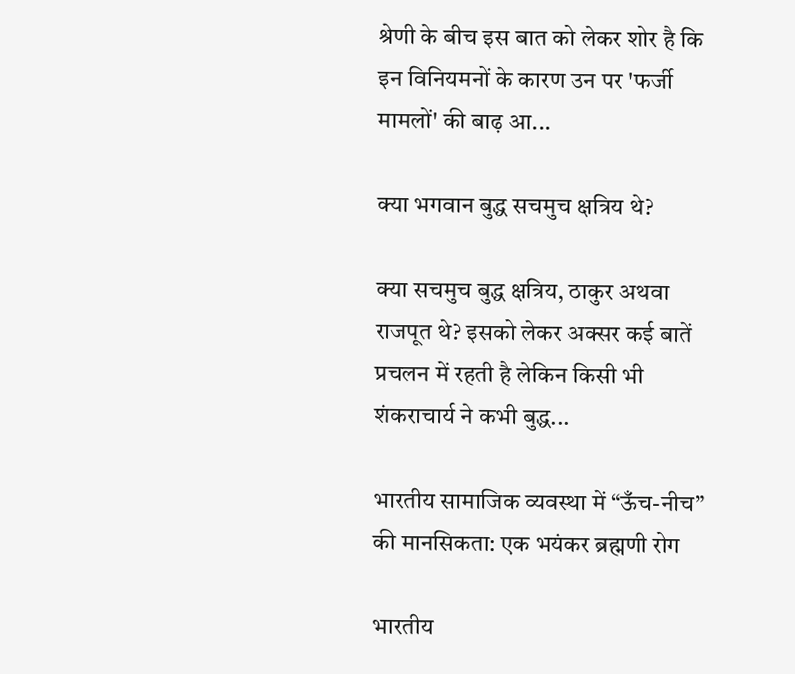श्रेणी के बीच इस बात को लेकर शोर है कि इन विनियमनों के कारण उन पर 'फर्जी मामलों' की बाढ़ आ...

क्या भगवान बुद्ध सचमुच क्षत्रिय थे?

क्या सचमुच बुद्ध क्षत्रिय, ठाकुर अथवा राजपूत थे? इसको लेकर अक्सर कई बातें प्रचलन में रहती है लेकिन किसी भी शंकराचार्य ने कभी बुद्ध...

भारतीय सामाजिक व्यवस्था में “ऊँच-नीच” की मानसिकता: एक भयंकर ब्रह्मणी रोग

भारतीय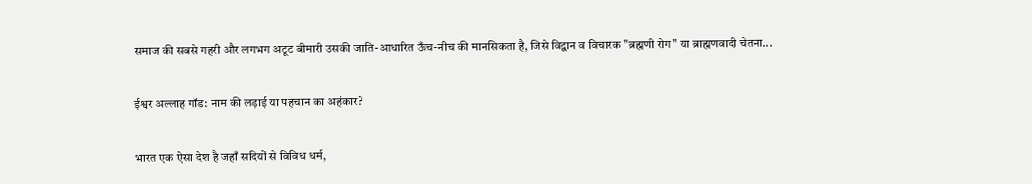समाज की सबसे गहरी और लगभग अटूट बीमारी उसकी जाति-आधारित ऊँच-नीच की मानसिकता है, जिसे विद्वान व विचारक "ब्रह्मणी रोग" या ब्राह्मणवादी चेतना...

ईश्वर अल्लाह गॉड: नाम की लड़ाई या पहचान का अहंकार?

भारत एक ऐसा देश है जहाँ सदियों से विविध धर्म,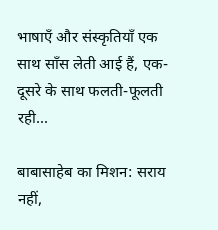भाषाएँ और संस्कृतियाँ एक साथ साँस लेती आई हैं, एक-दूसरे के साथ फलती-फूलती रही...

बाबासाहेब का मिशन: सराय नहीं,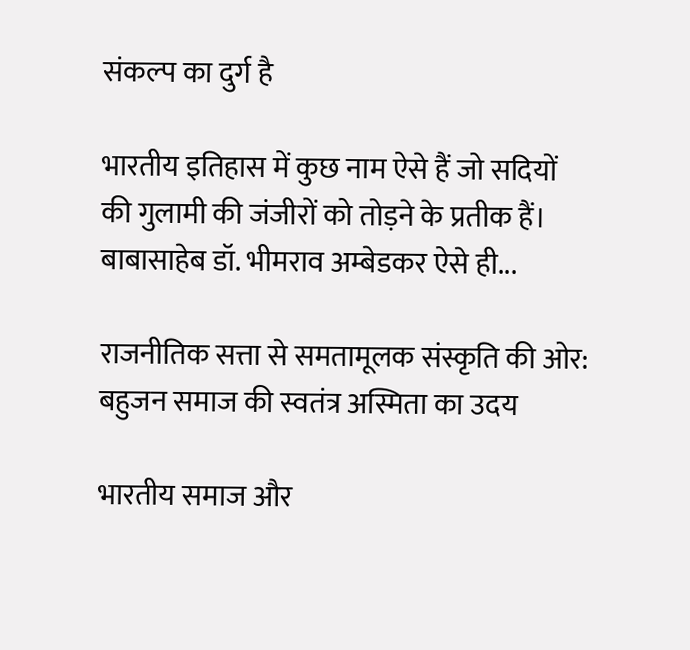संकल्प का दुर्ग है

भारतीय इतिहास में कुछ नाम ऐसे हैं जो सदियों की गुलामी की जंजीरों को तोड़ने के प्रतीक हैं। बाबासाहेब डॉ. भीमराव अम्बेडकर ऐसे ही...

राजनीतिक सत्ता से समतामूलक संस्कृति की ओर: बहुजन समाज की स्वतंत्र अस्मिता का उदय

भारतीय समाज और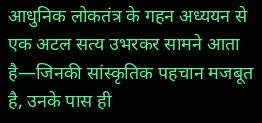आधुनिक लोकतंत्र के गहन अध्ययन से एक अटल सत्य उभरकर सामने आता है—जिनकी सांस्कृतिक पहचान मजबूत है, उनके पास ही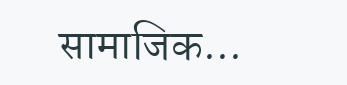सामाजिक...